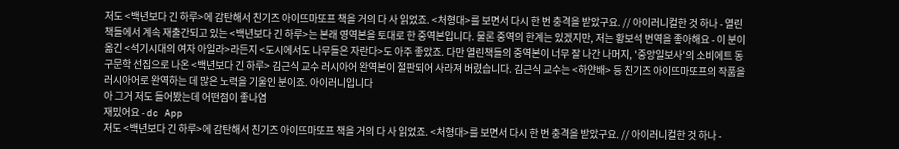저도 <백년보다 긴 하루>에 감탄해서 친기즈 아이뜨마또프 책을 거의 다 사 읽었죠. <처형대>를 보면서 다시 한 번 충격을 받았구요. // 아이러니컬한 것 하나 - 열린책들에서 계속 재출간되고 있는 <백년보다 긴 하루>는 본래 영역본을 토대로 한 중역본입니다. 물론 중역의 한계는 있겠지만, 저는 황보석 번역을 좋아해요 - 이 분이 옮긴 <석기시대의 여자 아일라>라든지 <도시에서도 나무들은 자란다>도 아주 좋았죠. 다만 열린책들의 중역본이 너무 잘 나간 나머지, '중앙일보사'의 소비에트 동구문학 선집으로 나온 <백년보다 긴 하루> 김근식 교수 러시아어 완역본이 절판되어 사라져 버렸습니다. 김근식 교수는 <하얀배> 등 친기즈 아이뜨마또프의 작품을 러시아어로 완역하는 데 많은 노력을 기울인 분이죠. 아이러니입니다
아 그거 저도 들어봤는데 어떤점이 좋나염
재밌어요 - dc App
저도 <백년보다 긴 하루>에 감탄해서 친기즈 아이뜨마또프 책을 거의 다 사 읽었죠. <처형대>를 보면서 다시 한 번 충격을 받았구요. // 아이러니컬한 것 하나 -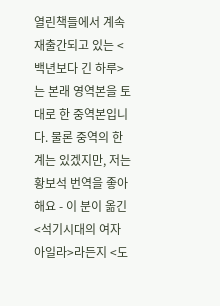열린책들에서 계속 재출간되고 있는 <백년보다 긴 하루>는 본래 영역본을 토대로 한 중역본입니다. 물론 중역의 한계는 있겠지만, 저는 황보석 번역을 좋아해요 - 이 분이 옮긴 <석기시대의 여자 아일라>라든지 <도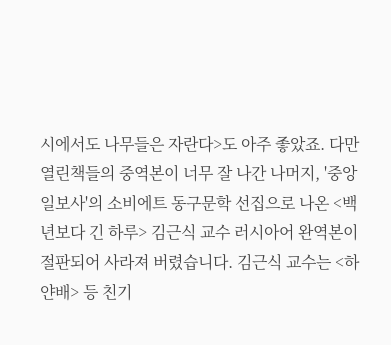시에서도 나무들은 자란다>도 아주 좋았죠. 다만 열린책들의 중역본이 너무 잘 나간 나머지, '중앙일보사'의 소비에트 동구문학 선집으로 나온 <백년보다 긴 하루> 김근식 교수 러시아어 완역본이 절판되어 사라져 버렸습니다. 김근식 교수는 <하얀배> 등 친기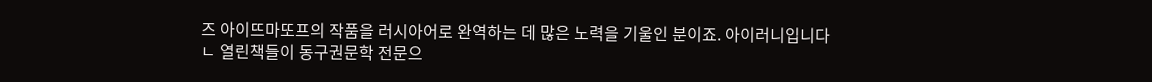즈 아이뜨마또프의 작품을 러시아어로 완역하는 데 많은 노력을 기울인 분이죠. 아이러니입니다
ㄴ 열린책들이 동구권문학 전문으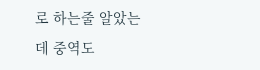로 하는줄 알았는데 중역도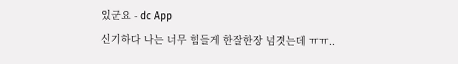있군요 - dc App
신기하다 나는 너무 힘들게 한잘한장 넘겻는데 ㅠㅠ..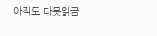아직도 다못읽금